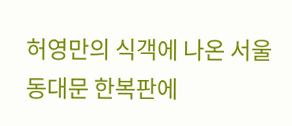허영만의 식객에 나온 서울 동대문 한복판에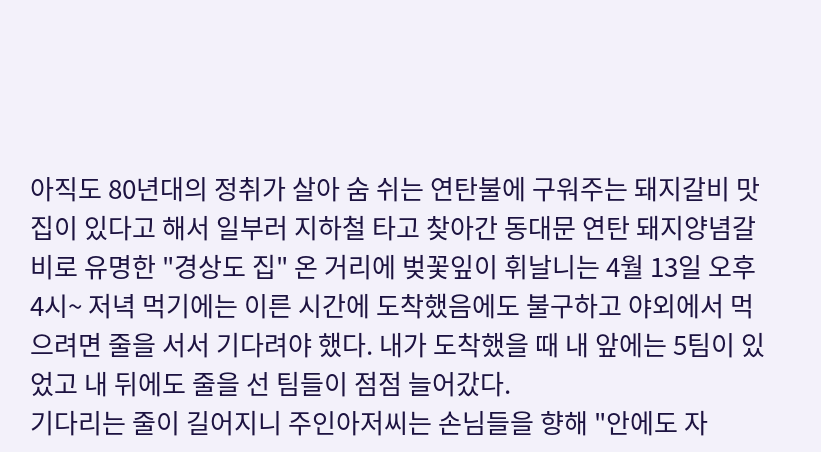아직도 80년대의 정취가 살아 숨 쉬는 연탄불에 구워주는 돼지갈비 맛집이 있다고 해서 일부러 지하철 타고 찾아간 동대문 연탄 돼지양념갈비로 유명한 "경상도 집" 온 거리에 벚꽃잎이 휘날니는 4월 13일 오후 4시~ 저녁 먹기에는 이른 시간에 도착했음에도 불구하고 야외에서 먹으려면 줄을 서서 기다려야 했다. 내가 도착했을 때 내 앞에는 5팀이 있었고 내 뒤에도 줄을 선 팀들이 점점 늘어갔다.
기다리는 줄이 길어지니 주인아저씨는 손님들을 향해 "안에도 자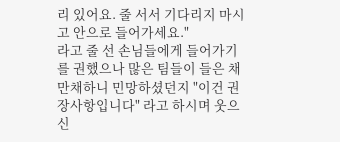리 있어요. 줄 서서 기다리지 마시고 안으로 들어가세요."
라고 줄 선 손님들에게 들어가기를 권했으나 많은 팀들이 들은 채 만채하니 민망하셨던지 "이건 권장사항입니다" 라고 하시며 웃으신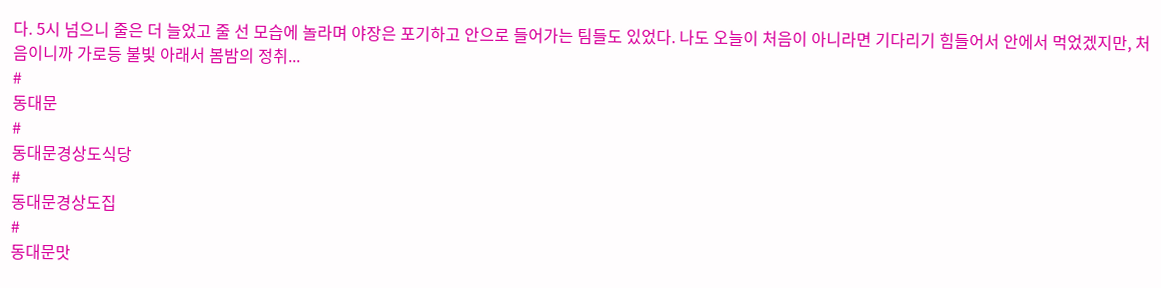다. 5시 넘으니 줄은 더 늘었고 줄 선 모습에 놀라며 야장은 포기하고 안으로 들어가는 팀들도 있었다. 나도 오늘이 처음이 아니라면 기다리기 힘들어서 안에서 먹었겠지만, 처음이니까 가로등 불빛 아래서 봄밤의 정취...
#
동대문
#
동대문경상도식당
#
동대문경상도집
#
동대문맛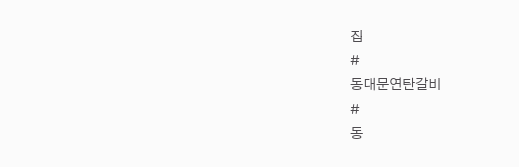집
#
동대문연탄갈비
#
동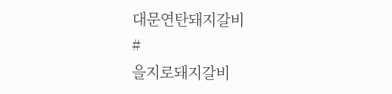대문연탄돼지갈비
#
을지로돼지갈비